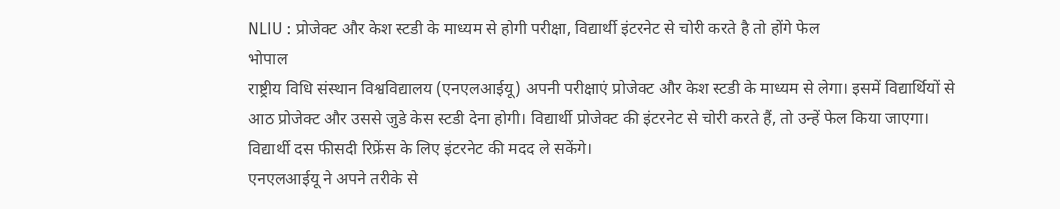NLIU : प्रोजेक्ट और केश स्टडी के माध्यम से होगी परीक्षा, विद्यार्थी इंटरनेट से चोरी करते है तो होंगे फेल
भोपाल
राष्ट्रीय विधि संस्थान विश्वविद्यालय (एनएलआईयू) अपनी परीक्षाएं प्रोजेक्ट और केश स्टडी के माध्यम से लेगा। इसमें विद्यार्थियों से आठ प्रोजेक्ट और उससे जुडे केस स्टडी देना होगी। विद्यार्थी प्रोजेक्ट की इंटरनेट से चोरी करते हैं, तो उन्हें फेल किया जाएगा। विद्यार्थी दस फीसदी रिफ्रेंस के लिए इंटरनेट की मदद ले सकेंगे।
एनएलआईयू ने अपने तरीके से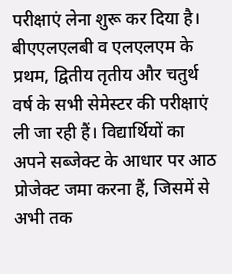परीक्षाएं लेना शुरू कर दिया है। बीएएलएलबी व एलएलएम के प्रथम, द्वितीय तृतीय और चतुर्थ वर्ष के सभी सेमेस्टर की परीक्षाएं ली जा रही हैं। विद्यार्थियों का अपने सब्जेक्ट के आधार पर आठ प्रोजेक्ट जमा करना हैं, जिसमें से अभी तक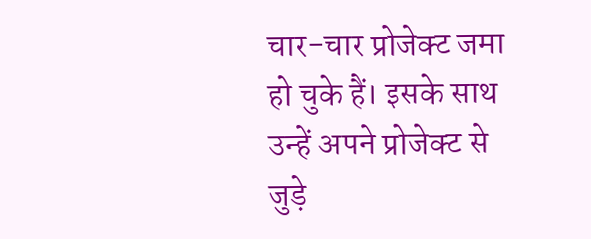चार-चार प्रोजेक्ट जमा हो चुके हैं। इसके साथ उन्हें अपने प्रोजेक्ट से जुड़े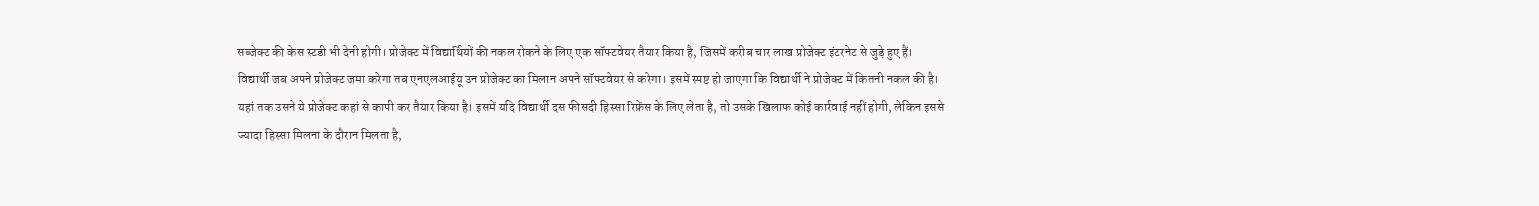सब्जेक्ट की केस स्टडी भी देनी होगी। प्रोजेक्ट में विद्यार्थियों की नकल रोकने के लिए एक सॉफ्टवेयर तैयार किया है, जिसमें करीब चार लाख प्रोजेक्ट इंटरनेट से जुड़े हुए हैं।
विद्यार्थी जब अपने प्रोजेक्ट जमा करेगा तब एनएलआईयू उन प्रोजेक्ट का मिलान अपने सॉफ्टवेयर से करेगा। इसमें स्पष्ट हो जाएगा कि विद्यार्थी ने प्रोजेक्ट में कितनी नकल की है। यहां तक उसने ये प्रोजेक्ट कहां से कापी कर तैयार किया है। इसमें यदि विद्यार्थी दस फीसदी हिस्सा रिफ्रेंस के लिए लेता है, तो उसके खिलाफ कोई कार्रवाई नहीं होगी, लेकिन इससे ज्यादा हिस्सा मिलना के दौरान मिलता है,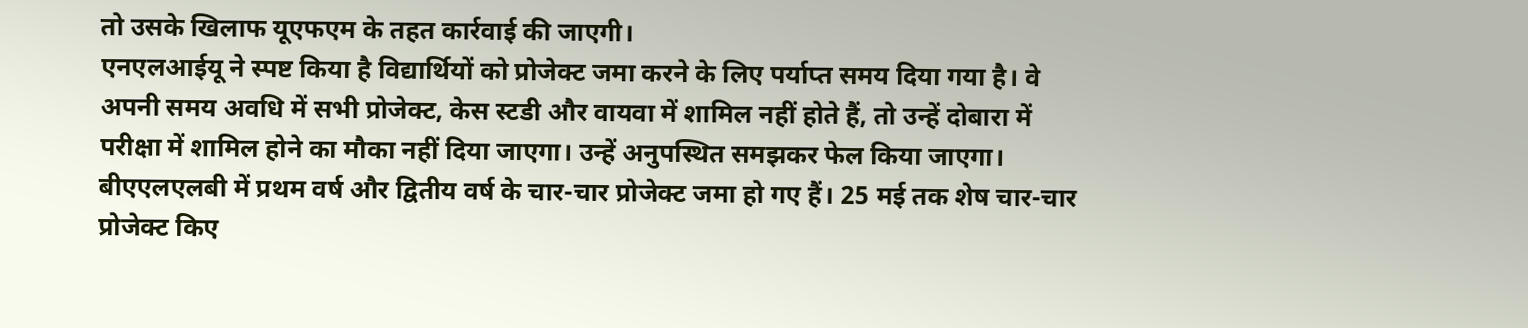तो उसके खिलाफ यूएफएम के तहत कार्रवाई की जाएगी।
एनएलआईयू ने स्पष्ट किया है विद्यार्थियों को प्रोजेक्ट जमा करने के लिए पर्याप्त समय दिया गया है। वे अपनी समय अवधि में सभी प्रोजेक्ट, केस स्टडी और वायवा में शामिल नहीं होते हैं, तो उन्हें दोबारा में परीक्षा में शामिल होने का मौका नहीं दिया जाएगा। उन्हें अनुपस्थित समझकर फेल किया जाएगा।
बीएएलएलबी में प्रथम वर्ष और द्वितीय वर्ष के चार-चार प्रोजेक्ट जमा हो गए हैं। 25 मई तक शेष चार-चार प्रोजेक्ट किए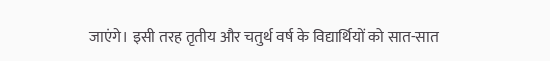जाएंगे। इसी तरह तृतीय और चतुर्थ वर्ष के विद्यार्थियों को सात-सात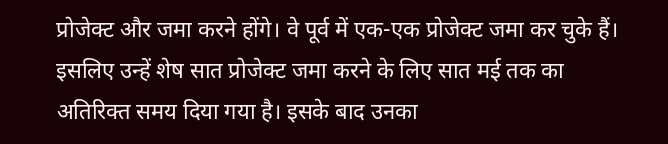प्रोजेक्ट और जमा करने होंगे। वे पूर्व में एक-एक प्रोजेक्ट जमा कर चुके हैं। इसलिए उन्हें शेष सात प्रोजेक्ट जमा करने के लिए सात मई तक का अतिरिक्त समय दिया गया है। इसके बाद उनका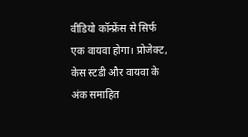वीडियो कॉन्फ्रेंस से सिर्फ एक वायवा होगा। प्रोजेक्ट, केस स्टडी और वायवा के अंक समाहित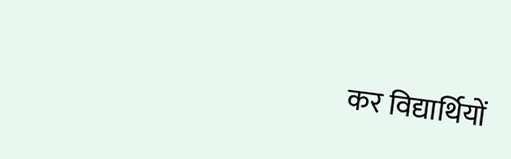कर विद्यार्थियों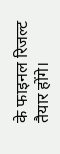के फाइनल रिजल्ट तैयार होंगे।